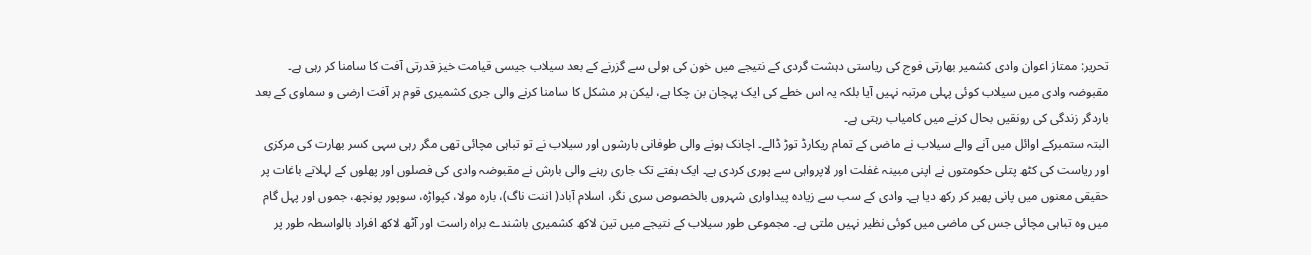تحریر: ممتاز اعوان وادی کشمیر بھارتی فوج کی ریاستی دہشت گردی کے نتیجے میں خون کی ہولی سے گزرنے کے بعد سیلاب جیسی قیامت خیز قدرتی آفت کا سامنا کر رہی ہے۔ مقبوضہ وادی میں سیلاب کوئی پہلی مرتبہ نہیں آیا بلکہ یہ اس خطے کی ایک پہچان بن چکا ہے، لیکن ہر مشکل کا سامنا کرنے والی جری کشمیری قوم ہر آفت ارضی و سماوی کے بعد باردگر زندگی کی رونقیں بحال کرنے میں کامیاب رہتی ہے۔
البتہ ستمبرکے اوائل میں آنے والے سیلاب نے ماضی کے تمام ریکارڈ توڑ ڈالے۔ اچانک ہونے والی طوفانی بارشوں اور سیلاب نے تو تباہی مچائی تھی مگر رہی سہی کسر بھارت کی مرکزی اور ریاست کی کٹھ پتلی حکومتوں نے اپنی مبینہ غفلت اور لاپرواہی سے پوری کردی ہے۔ ایک ہفتے تک جاری رہنے والی بارش نے مقبوضہ وادی کی فصلوں اور پھلوں کے لہلاتے باغات پر حقیقی معنوں میں پانی پھیر کر رکھ دیا ہے۔ وادی کے سب سے زیادہ پیداواری شہروں بالخصوص سری نگر، اسلام آباد( اننت ناگ)، بارہ مولا، کپواڑہ، سوپور پونچھ، جموں اور پہل گام میں وہ تباہی مچائی جس کی ماضی میں کوئی نظیر نہیں ملتی ہے۔ مجموعی طور سیلاب کے نتیجے میں تین لاکھ کشمیری باشندے براہ راست اور آٹھ لاکھ افراد بالواسطہ طور پر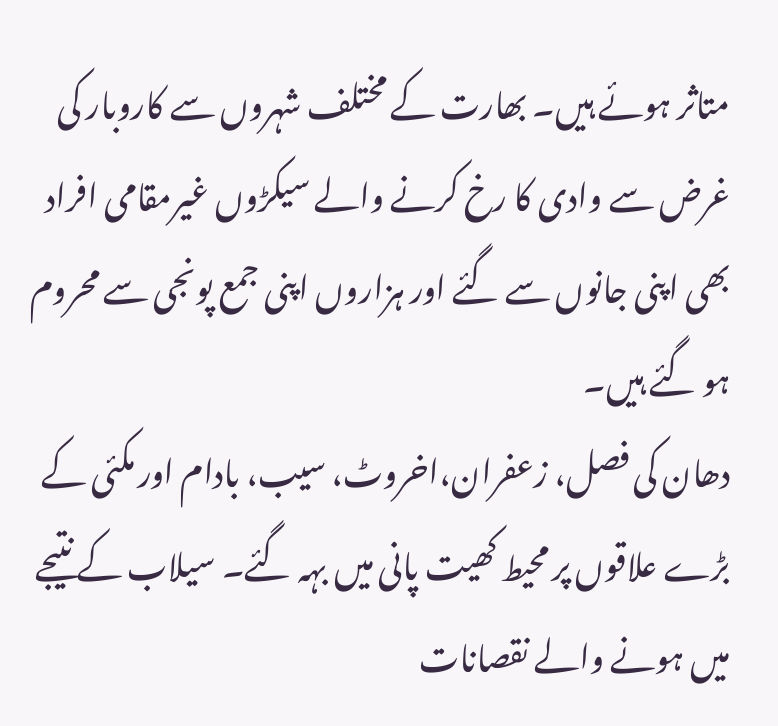متاثر ہوئے ہیں۔ بھارت کے مختلف شہروں سے کاروبار کی غرض سے وادی کا رخ کرنے والے سیکڑوں غیرمقامی افراد بھی اپنی جانوں سے گئے اور ہزاروں اپنی جمع پونجی سے محروم ہو گئے ہیں۔
دھان کی فصل، زعفران،اخروٹ، سیب، بادام اور مکئی کے بڑے علاقوں پر محیط کھیت پانی میں بہہ گئے۔ سیلاب کے نتیجے میں ہونے والے نقصانات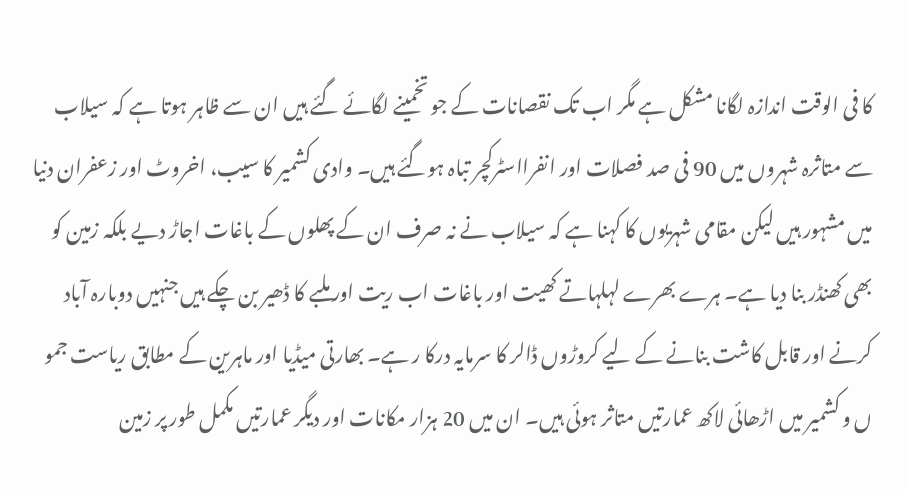کا فی الوقت اندازہ لگانا مشکل ہے مگر اب تک نقصانات کے جو تخمینے لگائے گئے ہیں ان سے ظاہر ہوتا ہے کہ سیلاب سے متاثرہ شہروں میں 90 فی صد فصلات اور انفرااسٹرکچر تباہ ہوگئے ہیں۔ وادی کشمیر کا سیب، اخروٹ اور زعفران دنیا میں مشہور ہیں لیکن مقامی شہریوں کا کہنا ہے کہ سیلاب نے نہ صرف ان کے پھلوں کے باغات اجاڑ دیے بلکہ زمین کو بھی کھنڈر بنا دیا ہے۔ ہرے بھرے لہلہاتے کھیت اور باغات اب ریت اور ملبے کا ڈھیر بن چکے ہیں جنہیں دوبارہ آباد کرنے اور قابل کاشت بنانے کے لیے کروڑوں ڈالر کا سرمایہ درکا ر ہے۔ بھارتی میڈیا اور ماہرین کے مطابق ریاست جمو ں و کشمیر میں اڑھائی لاکھ عمارتیں متاثر ہوئی ہیں۔ ان میں 20 ہزار مکانات اور دیگر عمارتیں مکمل طور پر زمین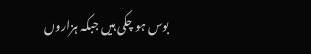بوس ہو چکی ہیں جبکہ ہزاروں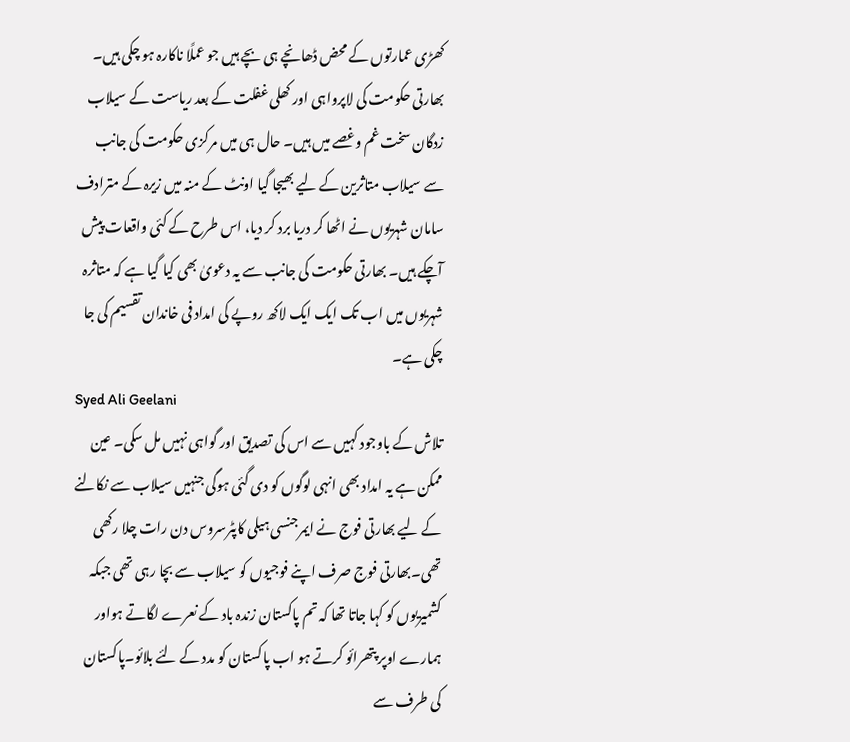کھڑی عمارتوں کے محض ڈھانچے ہی بچے ہیں جو عملًا ناکارہ ہو چکی ہیں۔ بھارتی حکومت کی لاپرواہی اور کھلی غفلت کے بعد ریاست کے سیلاب زدگان سخت غم وغصے میں ہیں۔ حال ہی میں مرکزی حکومت کی جانب سے سیلاب متاثرین کے لیے بھیجا گیا اونٹ کے منہ میں زیرہ کے مترادف سامان شہریوں نے اٹھا کر دریا برد کر دیا، اس طرح کے کئی واقعات پیش آچکے ہیں۔ بھارتی حکومت کی جانب سے یہ دعویٰ بھی کیا گیا ہے کہ متاثرہ شہریوں میں اب تک ایک ایک لاکھ روپے کی امداد فی خاندان تقسیم کی جا چکی ہے۔
Syed Ali Geelani
تلاش کے باوجود کہیں سے اس کی تصدیق اور گواہی نہیں مل سکی۔ عین ممکن ہے یہ امداد بھی انہی لوگوں کو دی گئی ہوگی جنہیں سیلاب سے نکالنے کے لیے بھارتی فوج نے ایمرجنسی ہیلی کاپٹرسروس دن رات چلا رکھی تھی۔بھارتی فوج صرف اپنے فوجیوں کو سیلاب سے بچا رہی تھی جبکہ کشمیریوں کو کہا جاتا تھا کہ تم پاکستان زندہ باد کے نعرے لگاتے ہواور ہمارے اوپر پتھرائو کرتے ہو اب پاکستان کو مدد کے لئے بلائو۔پاکستان کی طرف سے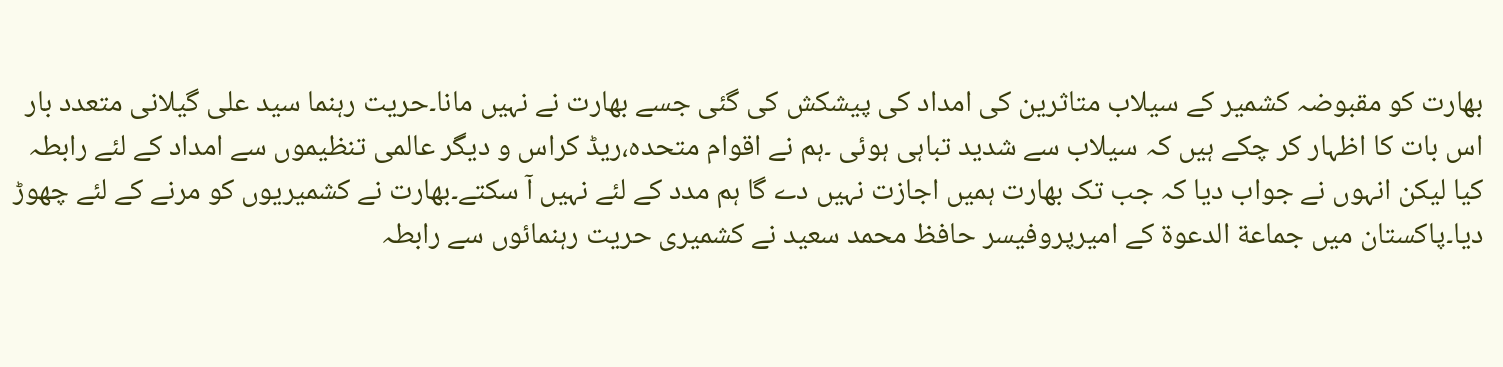بھارت کو مقبوضہ کشمیر کے سیلاب متاثرین کی امداد کی پیشکش کی گئی جسے بھارت نے نہیں مانا۔حریت رہنما سید علی گیلانی متعدد بار اس بات کا اظہار کر چکے ہیں کہ سیلاب سے شدید تباہی ہوئی ۔ہم نے اقوام متحدہ،ریڈ کراس و دیگر عالمی تنظیموں سے امداد کے لئے رابطہ کیا لیکن انہوں نے جواب دیا کہ جب تک بھارت ہمیں اجازت نہیں دے گا ہم مدد کے لئے نہیں آ سکتے۔بھارت نے کشمیریوں کو مرنے کے لئے چھوڑ دیا۔پاکستان میں جماعة الدعوة کے امیرپروفیسر حافظ محمد سعید نے کشمیری حریت رہنمائوں سے رابطہ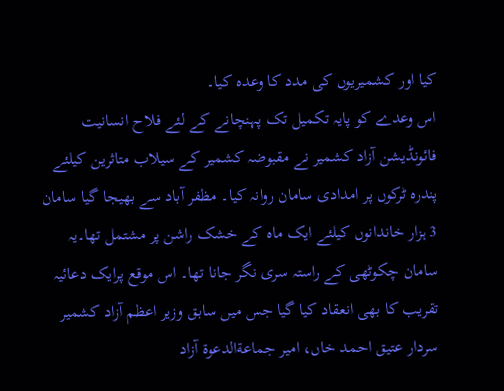کیا اور کشمیریوں کی مدد کا وعدہ کیا۔
اس وعدے کو پایہ تکمیل تک پہنچانے کے لئے فلاح انسانیت فائونڈیشن آزاد کشمیر نے مقبوضہ کشمیر کے سیلاب متاثرین کیلئے پندرہ ٹرکوں پر امدادی سامان روانہ کیا۔ مظفر آباد سے بھیجا گیا سامان 3 ہزار خاندانوں کیلئے ایک ماہ کے خشک راشن پر مشتمل تھا۔یہ سامان چکوٹھی کے راستہ سری نگر جانا تھا۔ اس موقع پرایک دعائیہ تقریب کا بھی انعقاد کیا گیا جس میں سابق وزیر اعظم آزاد کشمیر سردار عتیق احمد خاں، امیر جماعةالدعوة آزاد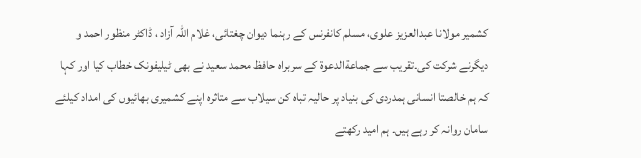کشمیر مولانا عبدالعزیز علوی، مسلم کانفرنس کے رہنما دیوان چغتائی، غلام اللہ آزاد ، ڈاکٹر منظور احمد و دیگرنے شرکت کی۔تقریب سے جماعةالدعوة کے سربراہ حافظ محمد سعید نے بھی ٹیلیفونک خطاب کیا اور کہا کہ ہم خالصتا انسانی ہمدردی کی بنیاد پر حالیہ تباہ کن سیلاب سے متاثرہ اپنے کشمیری بھائیوں کی امداد کیلئے سامان روانہ کر رہے ہیں۔ ہم امید رکھتے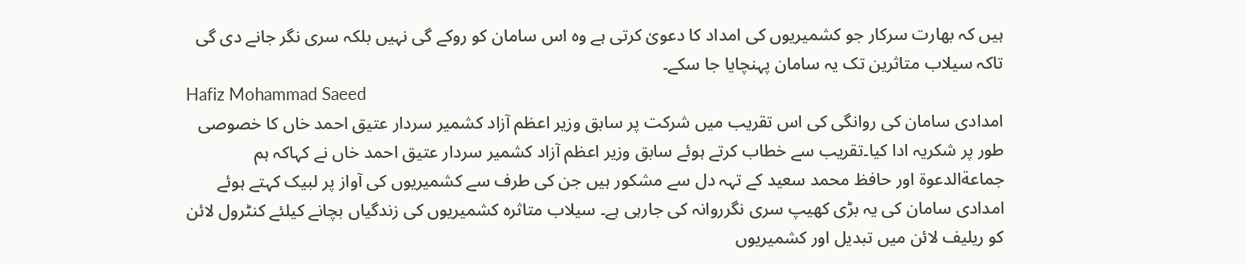ہیں کہ بھارت سرکار جو کشمیریوں کی امداد کا دعویٰ کرتی ہے وہ اس سامان کو روکے گی نہیں بلکہ سری نگر جانے دی گی تاکہ سیلاب متاثرین تک یہ سامان پہنچایا جا سکے۔
Hafiz Mohammad Saeed
امدادی سامان کی روانگی کی اس تقریب میں شرکت پر سابق وزیر اعظم آزاد کشمیر سردار عتیق احمد خاں کا خصوصی طور پر شکریہ ادا کیا۔تقریب سے خطاب کرتے ہوئے سابق وزیر اعظم آزاد کشمیر سردار عتیق احمد خاں نے کہاکہ ہم جماعةالدعوة اور حافظ محمد سعید کے تہہ دل سے مشکور ہیں جن کی طرف سے کشمیریوں کی آواز پر لبیک کہتے ہوئے امدادی سامان کی یہ بڑی کھیپ سری نگرروانہ کی جارہی ہے۔ سیلاب متاثرہ کشمیریوں کی زندگیاں بچانے کیلئے کنٹرول لائن کو ریلیف لائن میں تبدیل اور کشمیریوں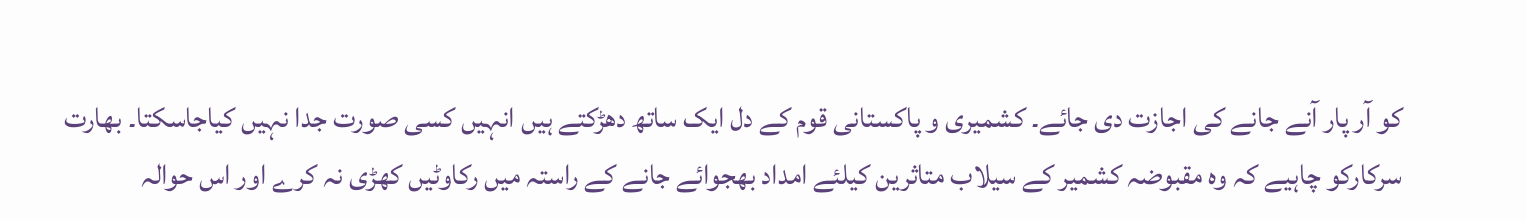کو آر پار آنے جانے کی اجازت دی جائے۔ کشمیری و پاکستانی قوم کے دل ایک ساتھ دھڑکتے ہیں انہیں کسی صورت جدا نہیں کیاجاسکتا۔ بھارت سرکارکو چاہیے کہ وہ مقبوضہ کشمیر کے سیلاب متاثرین کیلئے امداد بھجوائے جانے کے راستہ میں رکاوٹیں کھڑی نہ کرے اور اس حوالہ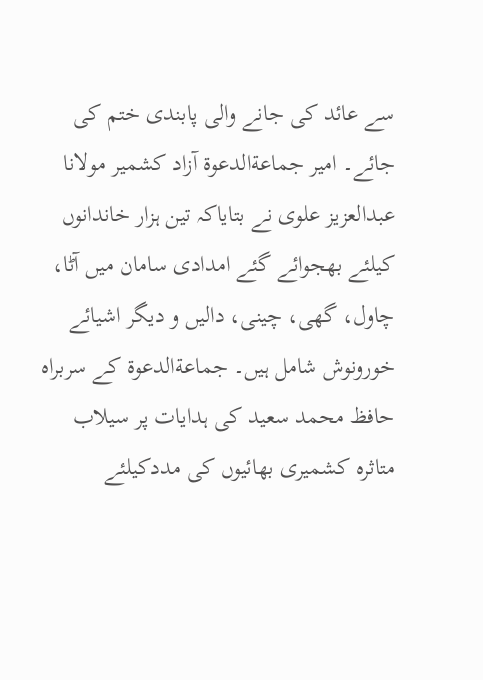سے عائد کی جانے والی پابندی ختم کی جائے۔ امیر جماعةالدعوة آزاد کشمیر مولانا عبدالعزیز علوی نے بتایاکہ تین ہزار خاندانوں کیلئے بھجوائے گئے امدادی سامان میں آٹا، چاول، گھی، چینی، دالیں و دیگر اشیائے خورونوش شامل ہیں۔ جماعةالدعوة کے سربراہ حافظ محمد سعید کی ہدایات پر سیلاب متاثرہ کشمیری بھائیوں کی مددکیلئے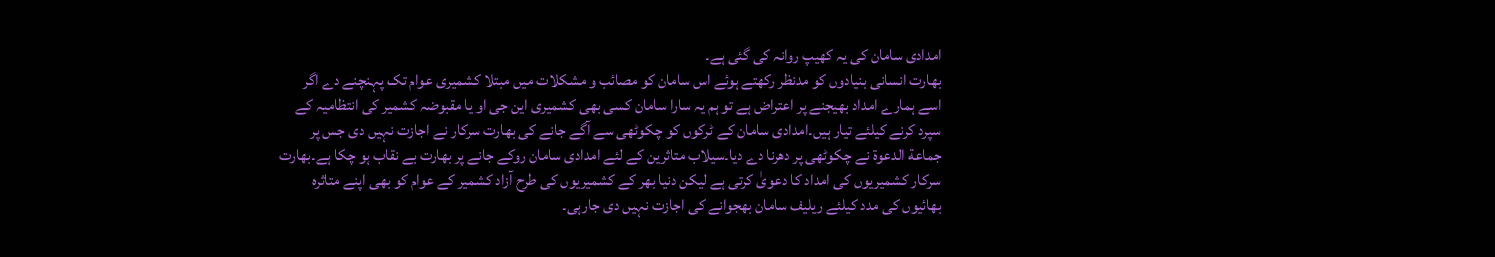امدادی سامان کی یہ کھیپ روانہ کی گئی ہے۔
بھارت انسانی بنیادوں کو مدنظر رکھتے ہوئے اس سامان کو مصائب و مشکلات میں مبتلا کشمیری عوام تک پہنچنے دے اگر اسے ہمارے امداد بھیجنے پر اعتراض ہے تو ہم یہ سارا سامان کسی بھی کشمیری این جی او یا مقبوضہ کشمیر کی انتظامیہ کے سپرد کرنے کیلئے تیار ہیں۔امدادی سامان کے ٹرکوں کو چکوٹھی سے آگے جانے کی بھارت سرکار نے اجازت نہیں دی جس پر جماعة الدعوة نے چکوٹھی پر دھرنا دے دیا۔سیلاب متاثرین کے لئے امدادی سامان روکے جانے پر بھارت بے نقاب ہو چکا ہے۔بھارت سرکار کشمیریوں کی امداد کا دعویٰ کرتی ہے لیکن دنیا بھر کے کشمیریوں کی طرح آزاد کشمیر کے عوام کو بھی اپنے متاثرہ بھائیوں کی مدد کیلئے ریلیف سامان بھجوانے کی اجازت نہیں دی جارہی۔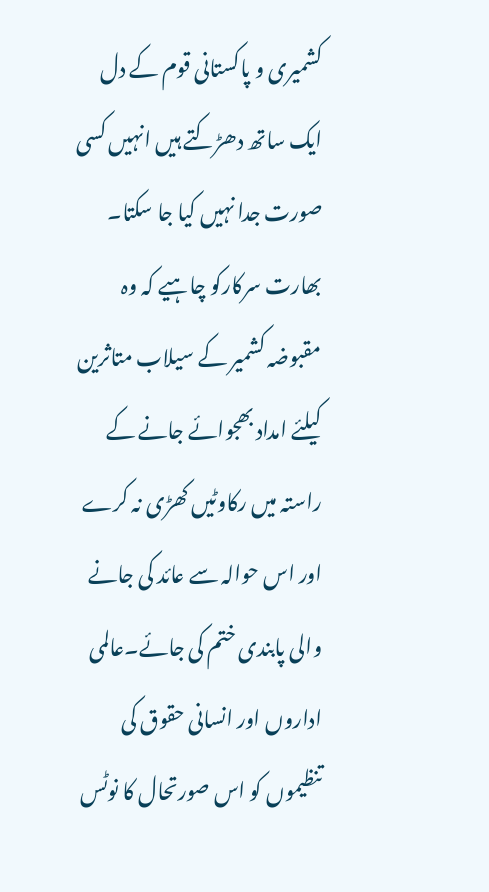کشمیری و پاکستانی قوم کے دل ایک ساتھ دھڑکتے ہیں انہیں کسی صورت جدا نہیں کیا جا سکتا۔ بھارت سرکارکو چاہیے کہ وہ مقبوضہ کشمیر کے سیلاب متاثرین کیلئے امداد بھجوائے جانے کے راستہ میں رکاوٹیں کھڑی نہ کرے اور اس حوالہ سے عائد کی جانے والی پابندی ختم کی جائے۔عالمی اداروں اور انسانی حقوق کی تنظیموں کو اس صورتحال کا نوٹس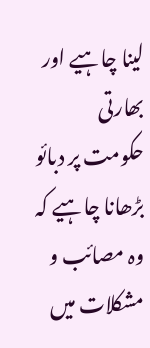لینا چاہیے اور بھارتی حکومت پر دبائو بڑھانا چاہیے کہ وہ مصائب و مشکلات میں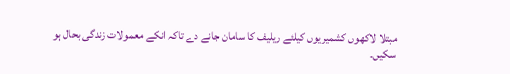مبتلا لاکھوں کشمیریوں کیلئے ریلیف کا سامان جانے دے تاکہ انکے معمولات زندگی بحال ہو سکیں۔